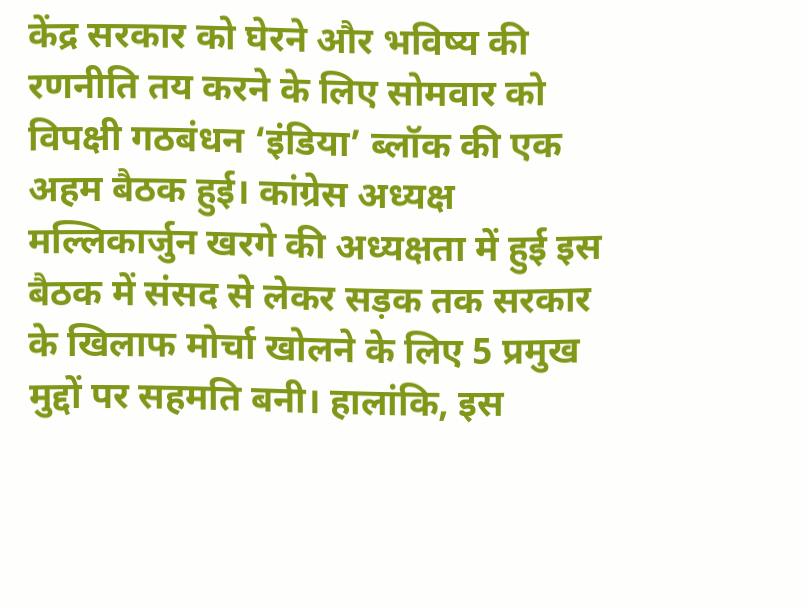केंद्र सरकार को घेरने और भविष्य की रणनीति तय करने के लिए सोमवार को विपक्षी गठबंधन ‘इंडिया’ ब्लॉक की एक अहम बैठक हुई। कांग्रेस अध्यक्ष मल्लिकार्जुन खरगे की अध्यक्षता में हुई इस बैठक में संसद से लेकर सड़क तक सरकार के खिलाफ मोर्चा खोलने के लिए 5 प्रमुख मुद्दों पर सहमति बनी। हालांकि, इस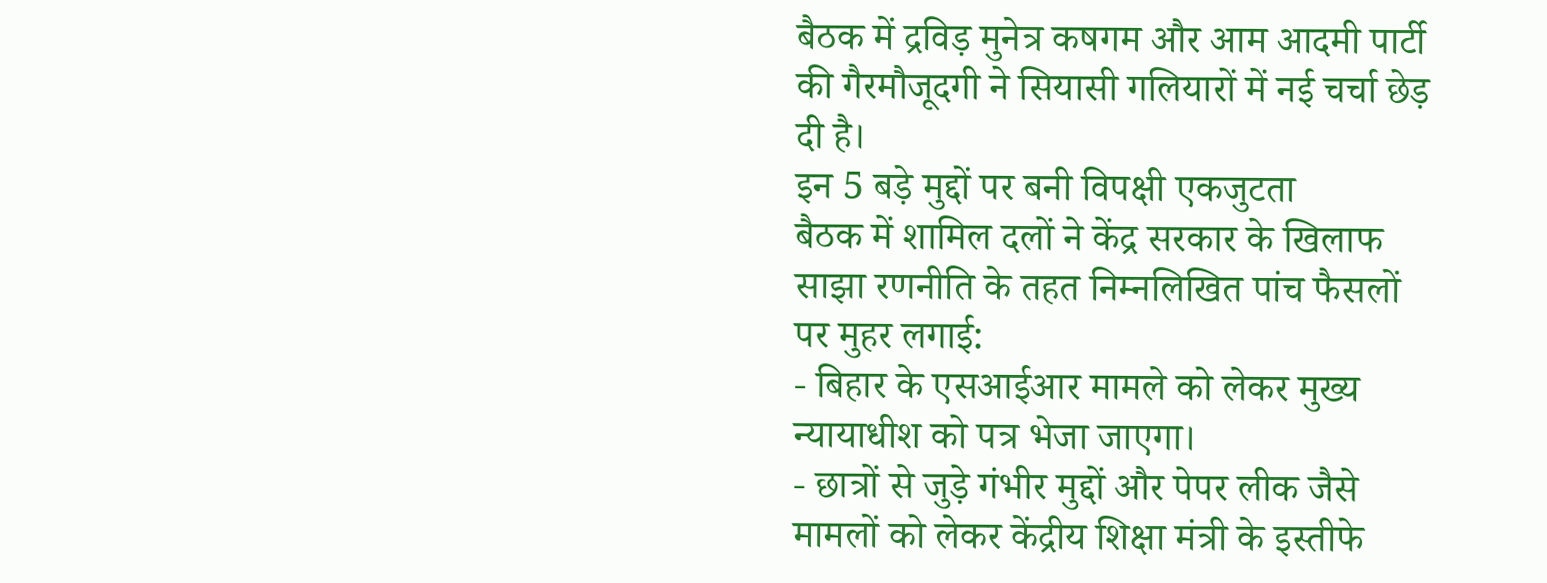बैठक में द्रविड़ मुनेत्र कषगम और आम आदमी पार्टी की गैरमौजूदगी ने सियासी गलियारों में नई चर्चा छेड़ दी है।
इन 5 बड़े मुद्दों पर बनी विपक्षी एकजुटता
बैठक में शामिल दलों ने केंद्र सरकार के खिलाफ साझा रणनीति के तहत निम्नलिखित पांच फैसलों पर मुहर लगाई:
- बिहार के एसआईआर मामले को लेकर मुख्य न्यायाधीश को पत्र भेजा जाएगा।
- छात्रों से जुड़े गंभीर मुद्दों और पेपर लीक जैसे मामलों को लेकर केंद्रीय शिक्षा मंत्री के इस्तीफे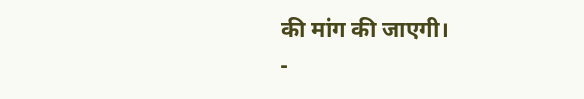की मांग की जाएगी।
-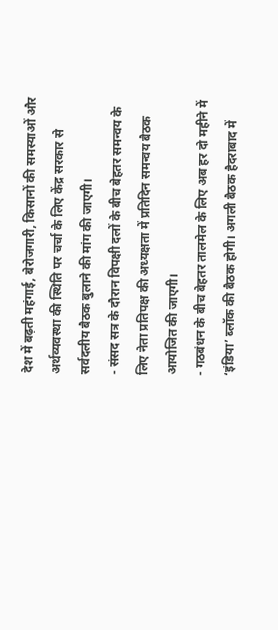देश में बढ़ती महंगाई, बेरोजगारी, किसानों की समस्याओं और अर्थव्यवस्था की स्थिति पर चर्चा के लिए केंद्र सरकार से सर्वदलीय बैठक बुलाने की मांग की जाएगी।
- संसद सत्र के दौरान विपक्षी दलों के बीच बेहतर समन्वय के लिए नेता प्रतिपक्ष की अध्यक्षता में प्रतिदिन समन्वय बैठक आयोजित की जाएगी।
- गठबंधन के बीच बेहतर तालमेल के लिए अब हर दो महीने में ‘इंडिया’ ब्लॉक की बैठक होगी। अगली बैठक हैदराबाद में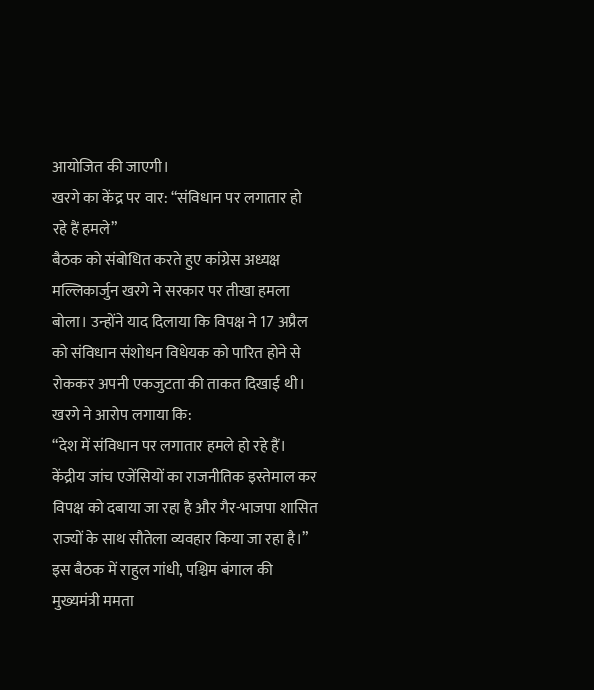आयोजित की जाएगी।
खरगे का केंद्र पर वार: “संविधान पर लगातार हो रहे हैं हमले”
बैठक को संबोधित करते हुए कांग्रेस अध्यक्ष मल्लिकार्जुन खरगे ने सरकार पर तीखा हमला बोला। उन्होंने याद दिलाया कि विपक्ष ने 17 अप्रैल को संविधान संशोधन विधेयक को पारित होने से रोककर अपनी एकजुटता की ताकत दिखाई थी। खरगे ने आरोप लगाया कि:
“देश में संविधान पर लगातार हमले हो रहे हैं। केंद्रीय जांच एजेंसियों का राजनीतिक इस्तेमाल कर विपक्ष को दबाया जा रहा है और गैर-भाजपा शासित राज्यों के साथ सौतेला व्यवहार किया जा रहा है।”
इस बैठक में राहुल गांधी, पश्चिम बंगाल की मुख्यमंत्री ममता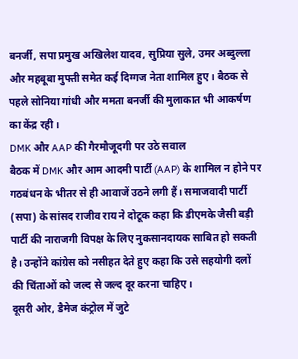बनर्जी, सपा प्रमुख अखिलेश यादव, सुप्रिया सुले, उमर अब्दुल्ला और महबूबा मुफ्ती समेत कई दिग्गज नेता शामिल हुए। बैठक से पहले सोनिया गांधी और ममता बनर्जी की मुलाकात भी आकर्षण का केंद्र रही।
DMK और AAP की गैरमौजूदगी पर उठे सवाल
बैठक में DMK और आम आदमी पार्टी (AAP) के शामिल न होने पर गठबंधन के भीतर से ही आवाजें उठने लगी हैं। समाजवादी पार्टी (सपा) के सांसद राजीव राय ने दोटूक कहा कि डीएमके जैसी बड़ी पार्टी की नाराजगी विपक्ष के लिए नुकसानदायक साबित हो सकती है। उन्होंने कांग्रेस को नसीहत देते हुए कहा कि उसे सहयोगी दलों की चिंताओं को जल्द से जल्द दूर करना चाहिए।
दूसरी ओर, डैमेज कंट्रोल में जुटे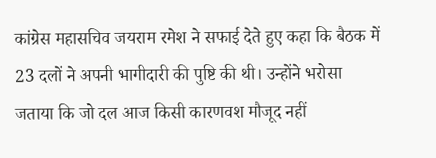कांग्रेस महासचिव जयराम रमेश ने सफाई देते हुए कहा कि बैठक में 23 दलों ने अपनी भागीदारी की पुष्टि की थी। उन्होंने भरोसा जताया कि जो दल आज किसी कारणवश मौजूद नहीं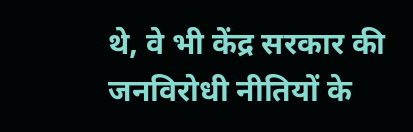थे, वे भी केंद्र सरकार की जनविरोधी नीतियों के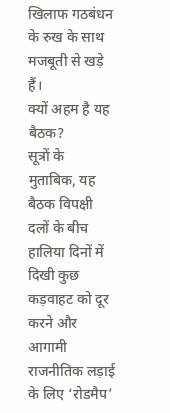खिलाफ गठबंधन के रुख के साथ मजबूती से खड़े हैं।
क्यों अहम है यह बैठक?
सूत्रों के मुताबिक, यह बैठक विपक्षी दलों के बीच हालिया दिनों में दिखी कुछ कड़वाहट को दूर करने और आगामी राजनीतिक लड़ाई के लिए ‘रोडमैप’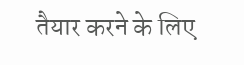तैयार करने के लिए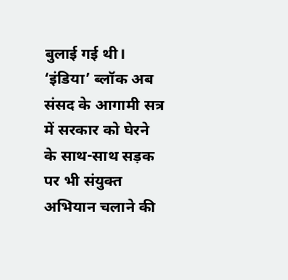बुलाई गई थी। ‘इंडिया’ ब्लॉक अब संसद के आगामी सत्र में सरकार को घेरने के साथ-साथ सड़क पर भी संयुक्त अभियान चलाने की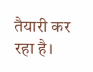तैयारी कर रहा है।